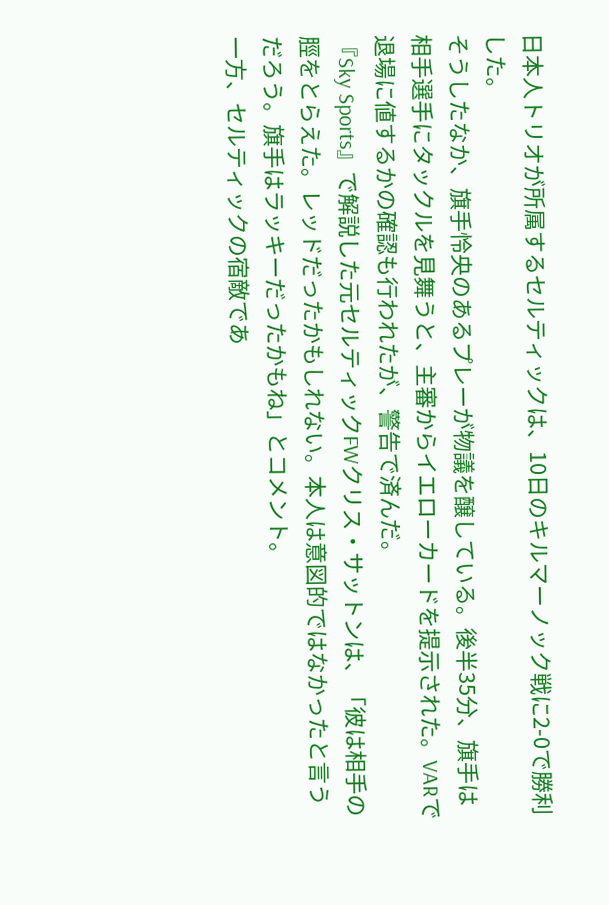日本人トリオが所属するセルティックは、10日のキルマーノック戦に2-0で勝利した。
そうしたなか、旗手怜央のあるプレーが物議を醸している。後半35分、旗手は相手選手にタックルを見舞うと、主審からイエローカードを提示された。VARで退場に値するかの確認も行われたが、警告で済んだ。
『Sky Sports』で解説した元セルティックFWクリス・サットンは、「彼は相手の脛をとらえた。レッドだったかもしれない。本人は意図的ではなかったと言うだろう。旗手はラッキーだったかもね」とコメント。
一方、セルティックの宿敵であ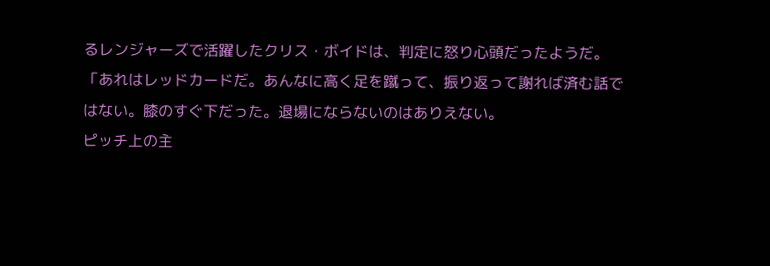るレンジャーズで活躍したクリス・ボイドは、判定に怒り心頭だったようだ。
「あれはレッドカードだ。あんなに高く足を蹴って、振り返って謝れば済む話ではない。膝のすぐ下だった。退場にならないのはありえない。
ピッチ上の主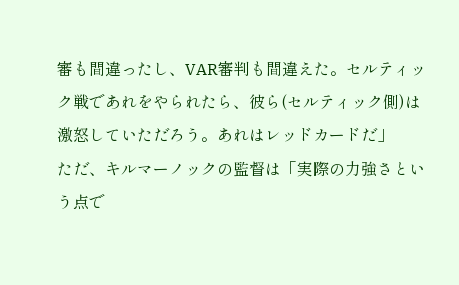審も間違ったし、VAR審判も間違えた。セルティック戦であれをやられたら、彼ら(セルティック側)は激怒していただろう。あれはレッドカードだ」
ただ、キルマーノックの監督は「実際の力強さという点で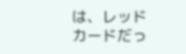は、レッドカードだっ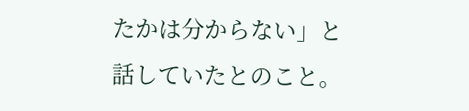たかは分からない」と話していたとのこと。